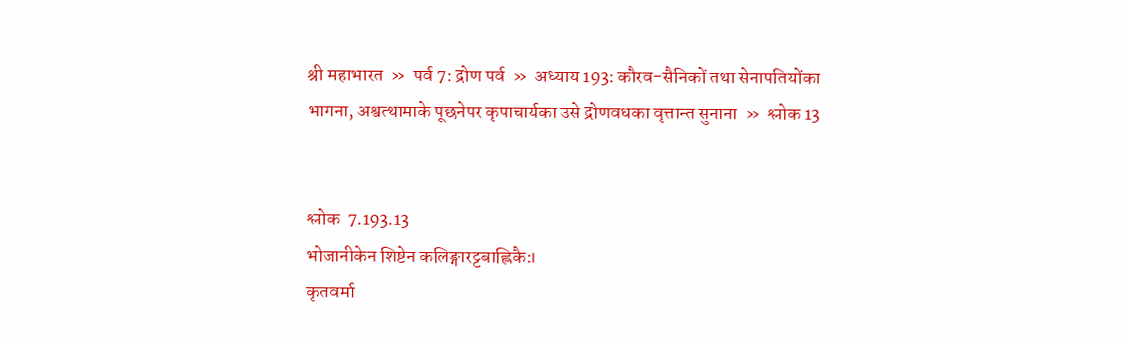श्री महाभारत  »  पर्व 7: द्रोण पर्व  »  अध्याय 193: कौरव-सैनिकों तथा सेनापतियोंका भागना, अश्वत्थामाके पूछनेपर कृपाचार्यका उसे द्रोणवधका वृत्तान्त सुनाना  »  श्लोक 13


श्लोक  7.193.13
भोजानीकेन शिष्टेन कलिङ्गारट्टबाह्लिकै:।
कृतवर्मा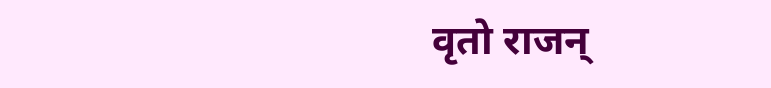वृतो राजन्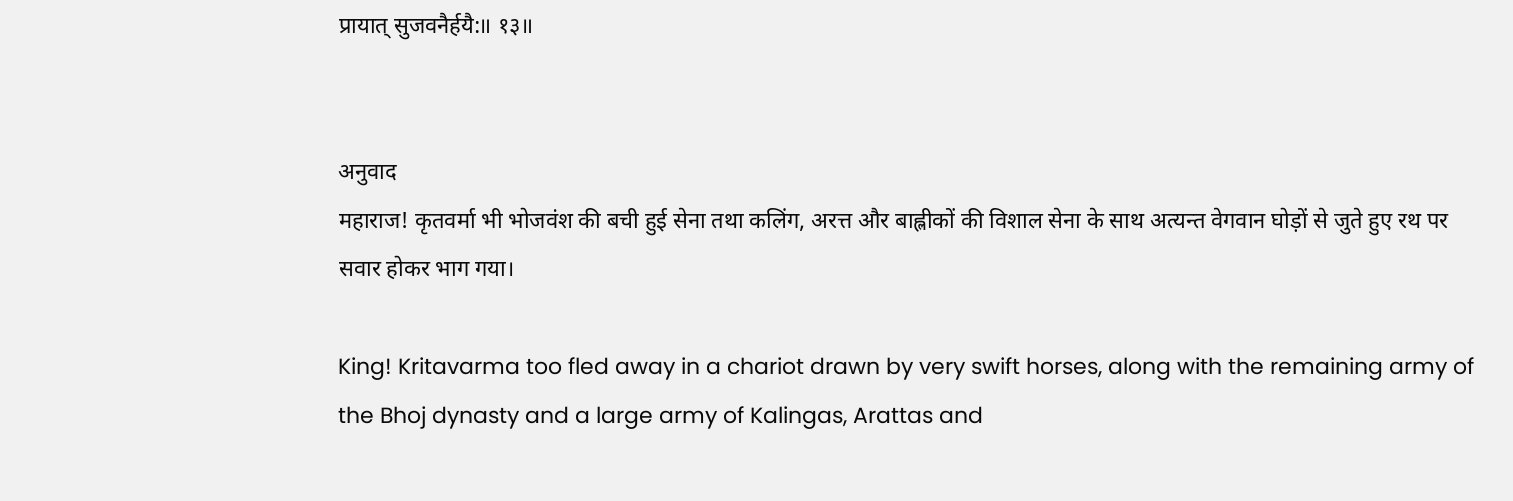प्रायात् सुजवनैर्हयै:॥ १३॥


अनुवाद
महाराज! कृतवर्मा भी भोजवंश की बची हुई सेना तथा कलिंग, अरत्त और बाह्लीकों की विशाल सेना के साथ अत्यन्त वेगवान घोड़ों से जुते हुए रथ पर सवार होकर भाग गया।

King! Kritavarma too fled away in a chariot drawn by very swift horses, along with the remaining army of the Bhoj dynasty and a large army of Kalingas, Arattas and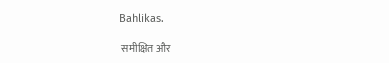Bahlikas.

 समीक्षित और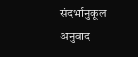संदर्भानुकूल अनुवाद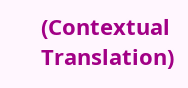(Contextual Translation)